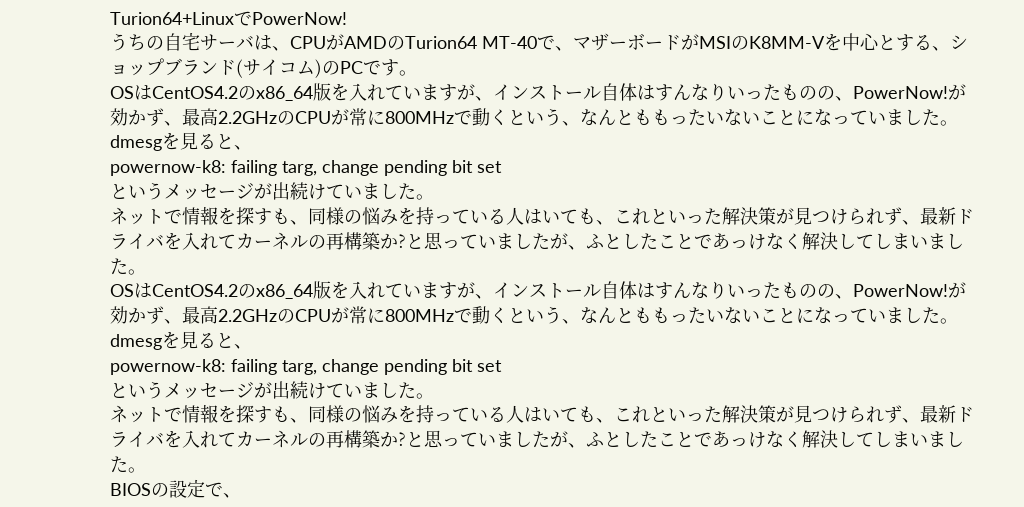Turion64+LinuxでPowerNow!
うちの自宅サーバは、CPUがAMDのTurion64 MT-40で、マザーボードがMSIのK8MM-Vを中心とする、ショップブランド(サイコム)のPCです。
OSはCentOS4.2のx86_64版を入れていますが、インストール自体はすんなりいったものの、PowerNow!が効かず、最高2.2GHzのCPUが常に800MHzで動くという、なんとももったいないことになっていました。
dmesgを見ると、
powernow-k8: failing targ, change pending bit set
というメッセージが出続けていました。
ネットで情報を探すも、同様の悩みを持っている人はいても、これといった解決策が見つけられず、最新ドライバを入れてカーネルの再構築か?と思っていましたが、ふとしたことであっけなく解決してしまいました。
OSはCentOS4.2のx86_64版を入れていますが、インストール自体はすんなりいったものの、PowerNow!が効かず、最高2.2GHzのCPUが常に800MHzで動くという、なんとももったいないことになっていました。
dmesgを見ると、
powernow-k8: failing targ, change pending bit set
というメッセージが出続けていました。
ネットで情報を探すも、同様の悩みを持っている人はいても、これといった解決策が見つけられず、最新ドライバを入れてカーネルの再構築か?と思っていましたが、ふとしたことであっけなく解決してしまいました。
BIOSの設定で、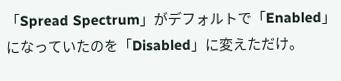「Spread Spectrum」がデフォルトで「Enabled」になっていたのを「Disabled」に変えただけ。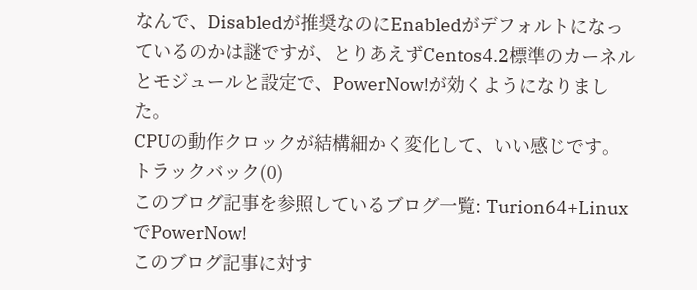なんで、Disabledが推奨なのにEnabledがデフォルトになっているのかは謎ですが、とりあえずCentos4.2標準のカーネルとモジュールと設定で、PowerNow!が効くようになりました。
CPUの動作クロックが結構細かく変化して、いい感じです。
トラックバック(0)
このブログ記事を参照しているブログ一覧: Turion64+LinuxでPowerNow!
このブログ記事に対す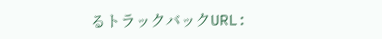るトラックバックURL: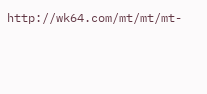http://wk64.com/mt/mt/mt-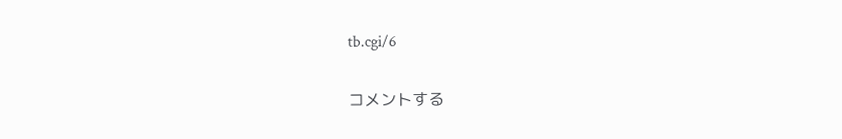tb.cgi/6

コメントする